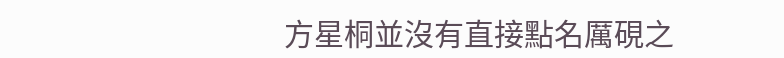方星桐並沒有直接點名厲硯之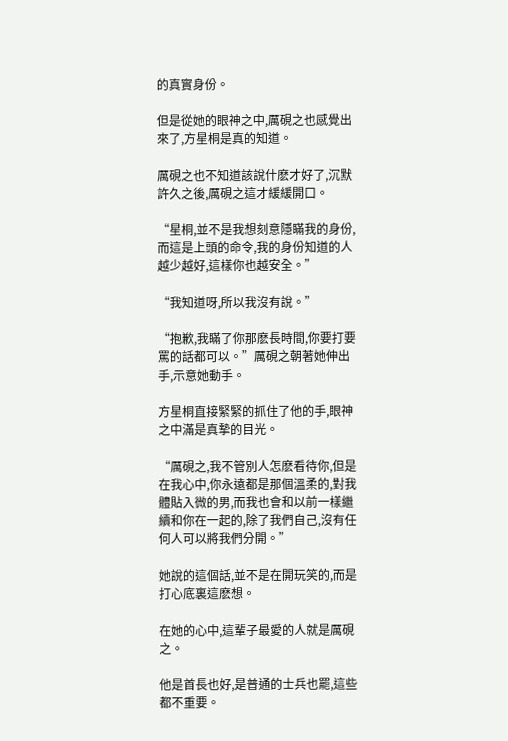的真實身份。

但是從她的眼神之中,厲硯之也感覺出來了,方星桐是真的知道。

厲硯之也不知道該說什麽才好了,沉默許久之後,厲硯之這才緩緩開口。

“星桐,並不是我想刻意隱瞞我的身份,而這是上頭的命令,我的身份知道的人越少越好,這樣你也越安全。”

“我知道呀,所以我沒有說。”

“抱歉,我瞞了你那麽長時間,你要打要罵的話都可以。”厲硯之朝著她伸出手,示意她動手。

方星桐直接緊緊的抓住了他的手,眼神之中滿是真摯的目光。

“厲硯之,我不管別人怎麽看待你,但是在我心中,你永遠都是那個溫柔的,對我體貼入微的男,而我也會和以前一樣繼續和你在一起的,除了我們自己,沒有任何人可以將我們分開。”

她說的這個話,並不是在開玩笑的,而是打心底裏這麽想。

在她的心中,這輩子最愛的人就是厲硯之。

他是首長也好,是普通的士兵也罷,這些都不重要。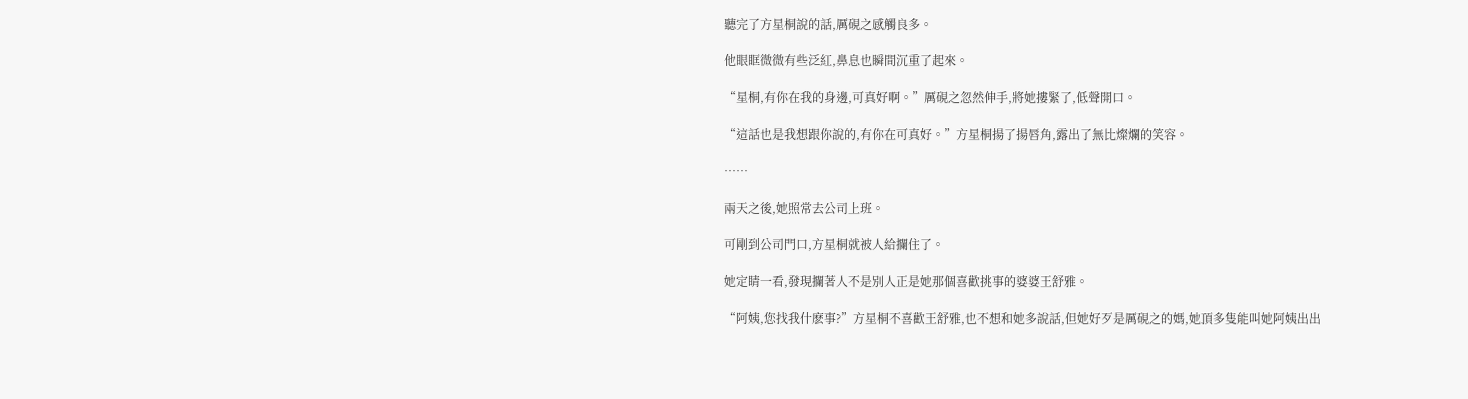聽完了方星桐說的話,厲硯之感觸良多。

他眼眶微微有些泛紅,鼻息也瞬間沉重了起來。

“星桐,有你在我的身邊,可真好啊。”厲硯之忽然伸手,將她摟緊了,低聲開口。

“這話也是我想跟你說的,有你在可真好。”方星桐揚了揚唇角,露出了無比燦爛的笑容。

……

兩天之後,她照常去公司上班。

可剛到公司門口,方星桐就被人給攔住了。

她定睛一看,發現攔著人不是別人正是她那個喜歡挑事的婆婆王舒雅。

“阿姨,您找我什麽事?”方星桐不喜歡王舒雅,也不想和她多說話,但她好歹是厲硯之的媽,她頂多隻能叫她阿姨出出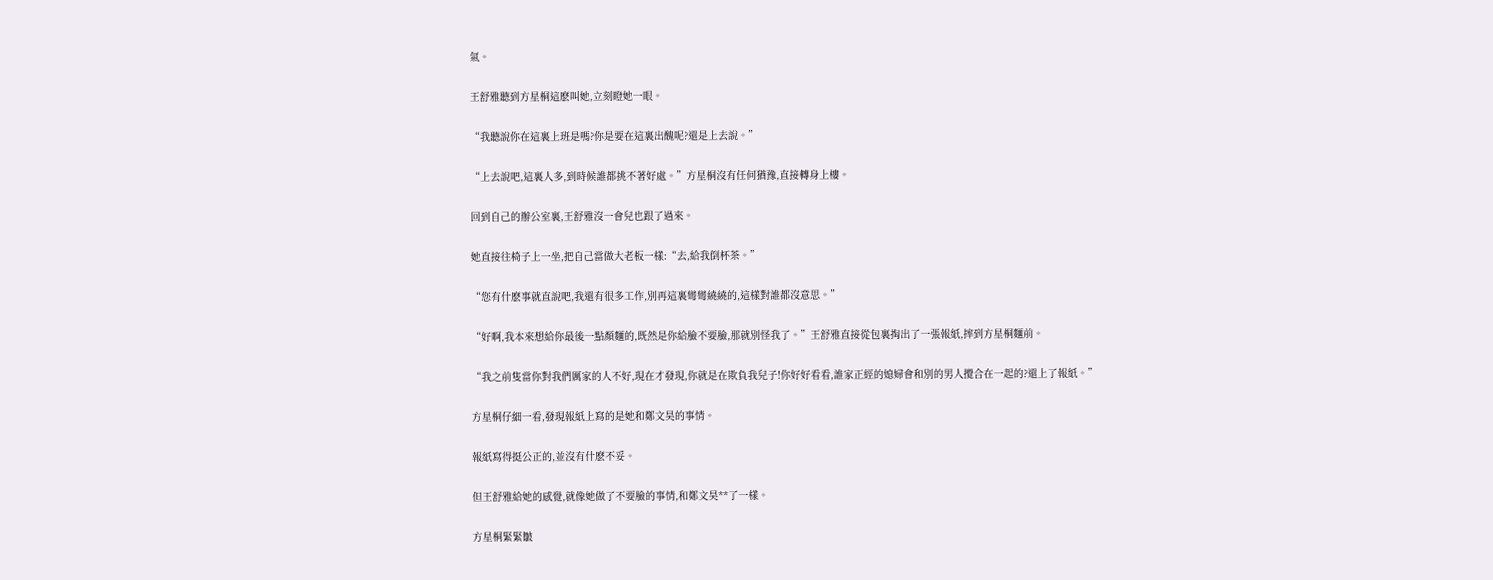氣。

王舒雅聽到方星桐這麽叫她,立刻瞪她一眼。

“我聽說你在這裏上班是嗎?你是要在這裏出醜呢?還是上去說。”

“上去說吧,這裏人多,到時候誰都挑不著好處。”方星桐沒有任何猶豫,直接轉身上樓。

回到自己的辦公室裏,王舒雅沒一會兒也跟了過來。

她直接往椅子上一坐,把自己當做大老板一樣:“去,給我倒杯茶。”

“您有什麽事就直說吧,我還有很多工作,別再這裏彎彎繞繞的,這樣對誰都沒意思。”

“好啊,我本來想給你最後一點顏麵的,既然是你給臉不要臉,那就別怪我了。”王舒雅直接從包裏掏出了一張報紙,摔到方星桐麵前。

“我之前隻當你對我們厲家的人不好,現在才發現,你就是在欺負我兒子!你好好看看,誰家正經的媳婦會和別的男人攪合在一起的?還上了報紙。”

方星桐仔細一看,發現報紙上寫的是她和鄭文昊的事情。

報紙寫得挺公正的,並沒有什麽不妥。

但王舒雅給她的感覺,就像她做了不要臉的事情,和鄭文昊**了一樣。

方星桐緊緊皺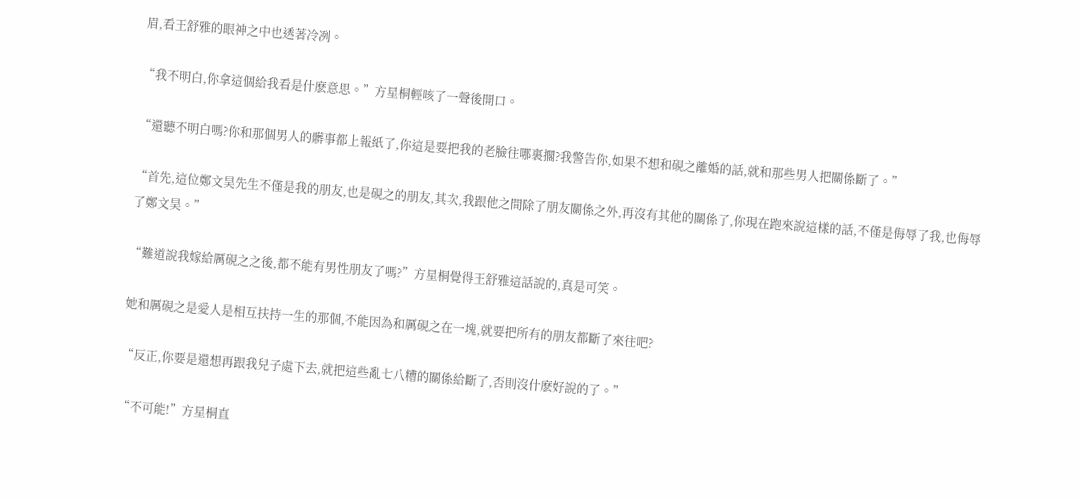眉,看王舒雅的眼神之中也透著冷冽。

“我不明白,你拿這個給我看是什麽意思。”方星桐輕咳了一聲後開口。

“還聽不明白嗎?你和那個男人的髒事都上報紙了,你這是要把我的老臉往哪裏擱?我警告你,如果不想和硯之離婚的話,就和那些男人把關係斷了。”

“首先,這位鄭文昊先生不僅是我的朋友,也是硯之的朋友,其次,我跟他之間除了朋友關係之外,再沒有其他的關係了,你現在跑來說這樣的話,不僅是侮辱了我,也侮辱了鄭文昊。”

“難道說我嫁給厲硯之之後,都不能有男性朋友了嗎?”方星桐覺得王舒雅這話說的,真是可笑。

她和厲硯之是愛人是相互扶持一生的那個,不能因為和厲硯之在一塊,就要把所有的朋友都斷了來往吧?

“反正,你要是還想再跟我兒子處下去,就把這些亂七八糟的關係給斷了,否則沒什麽好說的了。”

“不可能!”方星桐直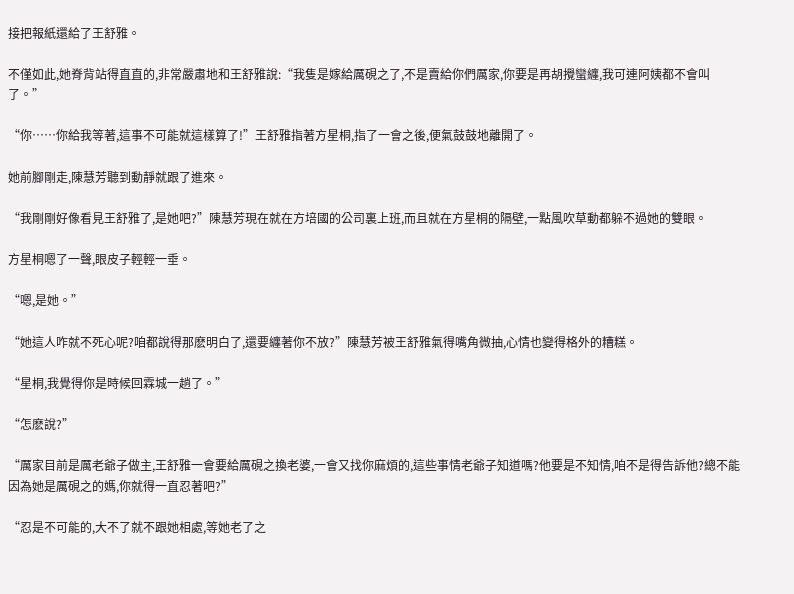接把報紙還給了王舒雅。

不僅如此,她脊背站得直直的,非常嚴肅地和王舒雅說:“我隻是嫁給厲硯之了,不是賣給你們厲家,你要是再胡攪蠻纏,我可連阿姨都不會叫了。”

“你……你給我等著,這事不可能就這樣算了!”王舒雅指著方星桐,指了一會之後,便氣鼓鼓地離開了。

她前腳剛走,陳慧芳聽到動靜就跟了進來。

“我剛剛好像看見王舒雅了,是她吧?”陳慧芳現在就在方培國的公司裏上班,而且就在方星桐的隔壁,一點風吹草動都躲不過她的雙眼。

方星桐嗯了一聲,眼皮子輕輕一垂。

“嗯,是她。”

“她這人咋就不死心呢?咱都說得那麽明白了,還要纏著你不放?”陳慧芳被王舒雅氣得嘴角微抽,心情也變得格外的糟糕。

“星桐,我覺得你是時候回霖城一趟了。”

“怎麽說?”

“厲家目前是厲老爺子做主,王舒雅一會要給厲硯之換老婆,一會又找你麻煩的,這些事情老爺子知道嗎?他要是不知情,咱不是得告訴他?總不能因為她是厲硯之的媽,你就得一直忍著吧?”

“忍是不可能的,大不了就不跟她相處,等她老了之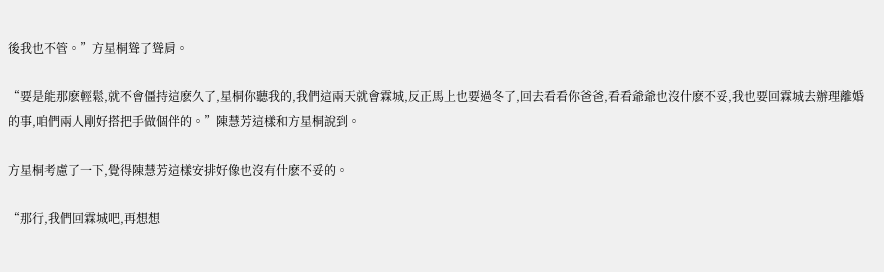後我也不管。”方星桐聳了聳肩。

“要是能那麽輕鬆,就不會僵持這麽久了,星桐你聽我的,我們這兩天就會霖城,反正馬上也要過冬了,回去看看你爸爸,看看爺爺也沒什麽不妥,我也要回霖城去辦理離婚的事,咱們兩人剛好搭把手做個伴的。”陳慧芳這樣和方星桐說到。

方星桐考慮了一下,覺得陳慧芳這樣安排好像也沒有什麽不妥的。

“那行,我們回霖城吧,再想想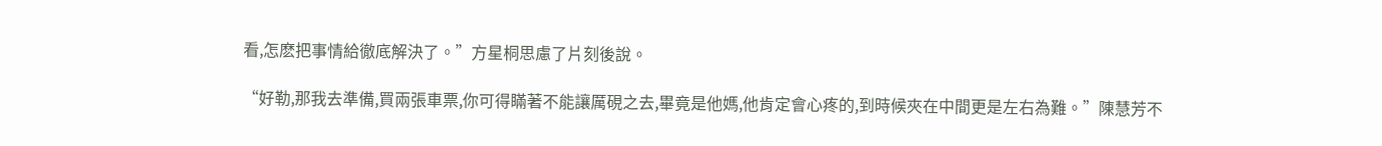看,怎麽把事情給徹底解決了。”方星桐思慮了片刻後說。

“好勒,那我去準備,買兩張車票,你可得瞞著不能讓厲硯之去,畢竟是他媽,他肯定會心疼的,到時候夾在中間更是左右為難。”陳慧芳不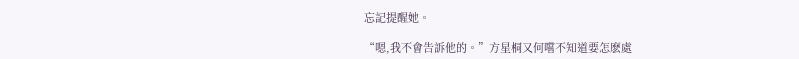忘記提醒她。

“嗯,我不會告訴他的。”方星桐又何嚐不知道要怎麽處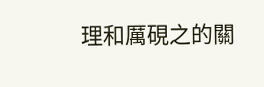理和厲硯之的關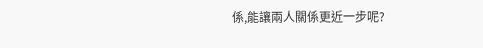係,能讓兩人關係更近一步呢?